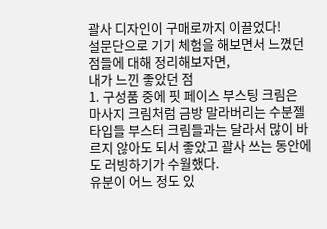괄사 디자인이 구매로까지 이끌었다!
설문단으로 기기 체험을 해보면서 느꼈던 점들에 대해 정리해보자면,
내가 느낀 좋았던 점
1. 구성품 중에 핏 페이스 부스팅 크림은 마사지 크림처럼 금방 말라버리는 수분젤 타입들 부스터 크림들과는 달라서 많이 바르지 않아도 되서 좋았고 괄사 쓰는 동안에도 러빙하기가 수월했다.
유분이 어느 정도 있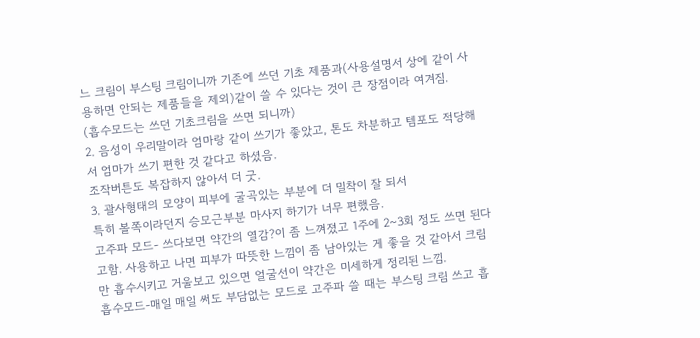느 크림이 부스팅 크림이니까 기존에 쓰던 기초 제품과(사용설명서 상에 같이 사용하면 안되는 제품들을 제외)같이 쓸 수 있다는 것이 큰 장점이라 여겨짐.
(흡수모드는 쓰던 기초크림을 쓰면 되니까)
2. 음성이 우리말이라 엄마랑 같이 쓰기가 좋았고, 톤도 차분하고 템포도 적당해서 엄마가 쓰기 편한 것 같다고 하셨음.
조작버튼도 복잡하지 않아서 더 굿.
3. 괄사형태의 모양이 피부에 굴곡있는 부분에 더 밀착이 잘 되서
특히 볼쪽이라던지 승모근부분 마사지 하기가 너무 편했음.
고주파 모드- 쓰다보면 약간의 열감?이 좀 느껴졌고 1주에 2~3회 정도 쓰면 된다고함. 사용하고 나면 피부가 따뜻한 느낌이 좀 남아있는 게 좋을 것 같아서 크림만 흡수시키고 거울보고 있으면 얼굴선이 약간은 미세하게 정리된 느낌.
흡수모드-매일 매일 써도 부담없는 모드로 고주파 쓸 때는 부스팅 크림 쓰고 흡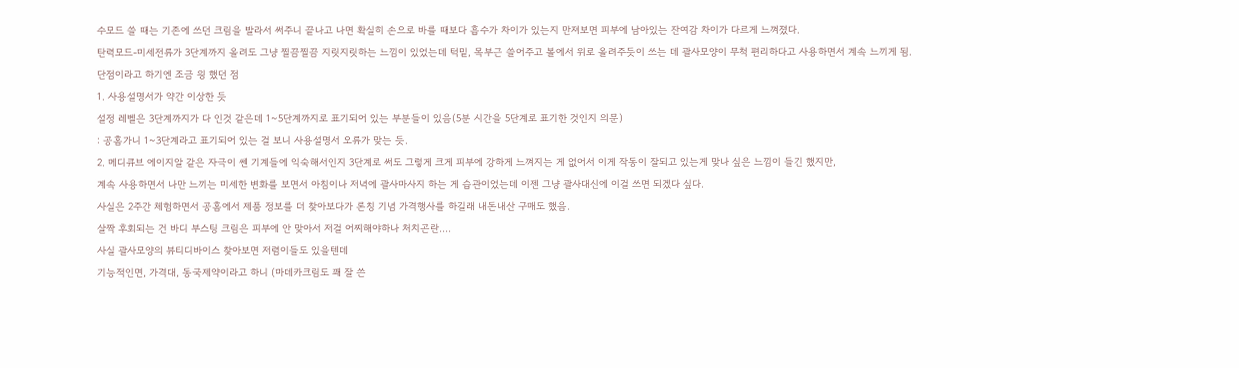수모드 쓸 때는 기존에 쓰던 크림을 발라서 써주니 끝나고 나면 확실히 손으로 바를 때보다 흡수가 차이가 있는지 만져보면 피부에 남아있는 잔여감 차이가 다르게 느껴졌다.
탄력모드-미세전류가 3단계까지 올려도 그냥 찔끔찔끔 지릿지릿하는 느낌이 있었는데 턱밑, 목부근 쓸어주고 볼에서 위로 올려주듯이 쓰는 데 괄사모양이 무척 편리하다고 사용하면서 계속 느끼게 됨.
단점이라고 하기엔 조금 읭 했던 점
1. 사용설명서가 약간 이상한 듯
설정 레벨은 3단계까지가 다 인것 같은데 1~5단계까지로 표기되어 있는 부분들이 있음(5분 시간을 5단계로 표기한 것인지 의문)
: 공홈가니 1~3단계라고 표기되어 있는 걸 보니 사용설명서 오류가 맞는 듯.
2. 메디큐브 에이지알 같은 자극이 쎈 기계들에 익숙해서인지 3단계로 써도 그렇게 크게 피부에 강하게 느껴지는 게 없어서 이게 작동이 잘되고 있는게 맞나 싶은 느낌이 들긴 했지만,
계속 사용하면서 나만 느끼는 미세한 변화를 보면서 아침이나 저녁에 괄사마사지 하는 게 습관이었는데 이젠 그냥 괄사대신에 이걸 쓰면 되겠다 싶다.
사실은 2주간 체험하면서 공홈에서 제품 정보를 더 찾아보다가 론칭 기념 가격행사를 하길래 내돈내산 구매도 했음.
살짝 후회되는 건 바디 부스팅 크림은 피부에 안 맞아서 저걸 어찌해야하나 처치곤란....
사실 괄사모양의 뷰티디바이스 찾아보면 저렴이들도 있을텐데
기능적인면, 가격대, 동국제약이라고 하니 (마데카크림도 꽤 잘 쓴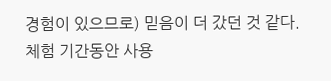경험이 있으므로) 믿음이 더 갔던 것 같다.
체험 기간동안 사용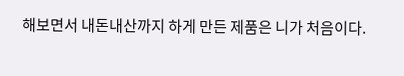해보면서 내돈내산까지 하게 만든 제품은 니가 처음이다.